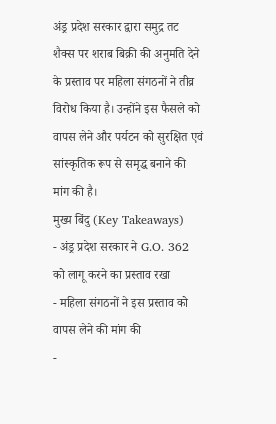अंड्र प्रदेश सरकार द्वारा समुद्र तट शैक्स पर शराब बिक्री की अनुमति देने के प्रस्ताव पर महिला संगठनों ने तीव्र विरोध किया है। उन्होंने इस फैसले को वापस लेने और पर्यटन को सुरक्षित एवं सांस्कृतिक रूप से समृद्ध बनाने की मांग की है।
मुख्य बिंदु (Key Takeaways)
- अंड्र प्रदेश सरकार ने G.O. 362 को लागू करने का प्रस्ताव रखा
- महिला संगठनों ने इस प्रस्ताव को वापस लेने की मांग की
-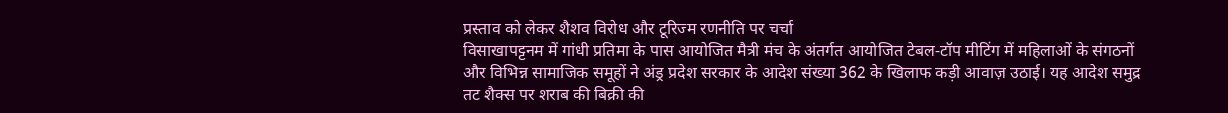प्रस्ताव को लेकर शैशव विरोध और टूरिज्म रणनीति पर चर्चा
विसाखापट्टनम में गांधी प्रतिमा के पास आयोजित मैत्री मंच के अंतर्गत आयोजित टेबल‑टॉप मीटिंग में महिलाओं के संगठनों और विभिन्न सामाजिक समूहों ने अंड्र प्रदेश सरकार के आदेश संख्या 362 के खिलाफ कड़ी आवाज़ उठाई। यह आदेश समुद्र तट शैक्स पर शराब की बिक्री की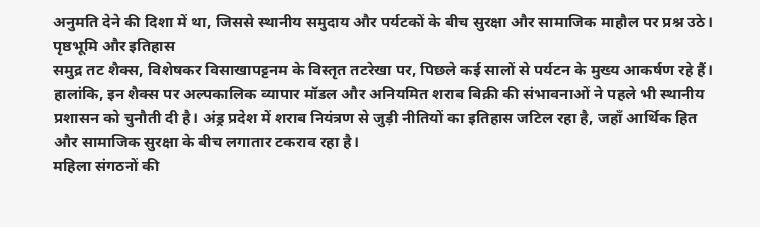अनुमति देने की दिशा में था, जिससे स्थानीय समुदाय और पर्यटकों के बीच सुरक्षा और सामाजिक माहौल पर प्रश्न उठे।
पृष्ठभूमि और इतिहास
समुद्र तट शैक्स, विशेषकर विसाखापट्टनम के विस्तृत तटरेखा पर, पिछले कई सालों से पर्यटन के मुख्य आकर्षण रहे हैं। हालांकि, इन शैक्स पर अल्पकालिक व्यापार मॉडल और अनियमित शराब बिक्री की संभावनाओं ने पहले भी स्थानीय प्रशासन को चुनौती दी है। अंड्र प्रदेश में शराब नियंत्रण से जुड़ी नीतियों का इतिहास जटिल रहा है, जहाँ आर्थिक हित और सामाजिक सुरक्षा के बीच लगातार टकराव रहा है।
महिला संगठनों की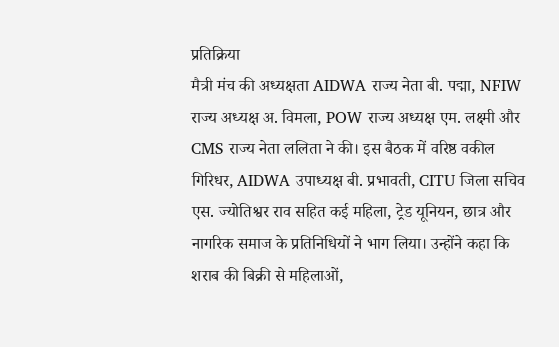प्रतिक्रिया
मैत्री मंच की अध्यक्षता AIDWA राज्य नेता बी. पद्मा, NFIW राज्य अध्यक्ष अ. विमला, POW राज्य अध्यक्ष एम. लक्ष्मी और CMS राज्य नेता ललिता ने की। इस बैठक में वरिष्ठ वकील गिरिधर, AIDWA उपाध्यक्ष बी. प्रभावती, CITU जिला सचिव एस. ज्योतिश्वर राव सहित कई महिला, ट्रेड यूनियन, छात्र और नागरिक समाज के प्रतिनिधियों ने भाग लिया। उन्होंने कहा कि शराब की बिक्री से महिलाओं,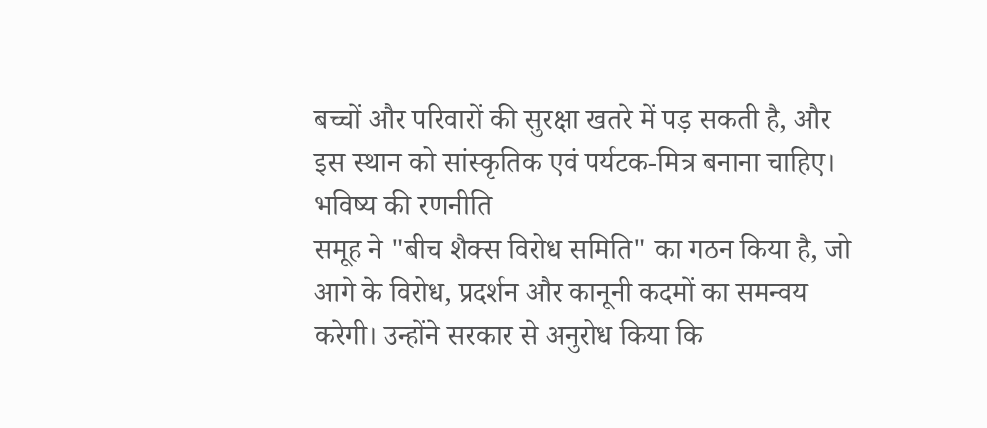बच्चों और परिवारों की सुरक्षा खतरे में पड़ सकती है, और इस स्थान को सांस्कृतिक एवं पर्यटक‑मित्र बनाना चाहिए।
भविष्य की रणनीति
समूह ने "बीच शैक्स विरोध समिति" का गठन किया है, जो आगे के विरोध, प्रदर्शन और कानूनी कदमों का समन्वय करेगी। उन्होंने सरकार से अनुरोध किया कि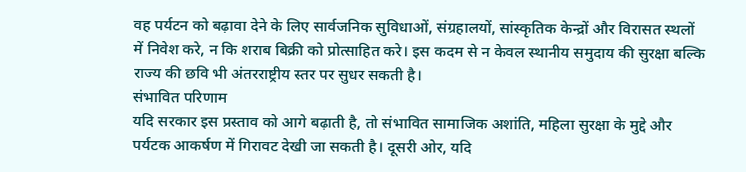वह पर्यटन को बढ़ावा देने के लिए सार्वजनिक सुविधाओं, संग्रहालयों, सांस्कृतिक केन्द्रों और विरासत स्थलों में निवेश करे, न कि शराब बिक्री को प्रोत्साहित करे। इस कदम से न केवल स्थानीय समुदाय की सुरक्षा बल्कि राज्य की छवि भी अंतरराष्ट्रीय स्तर पर सुधर सकती है।
संभावित परिणाम
यदि सरकार इस प्रस्ताव को आगे बढ़ाती है, तो संभावित सामाजिक अशांति, महिला सुरक्षा के मुद्दे और पर्यटक आकर्षण में गिरावट देखी जा सकती है। दूसरी ओर, यदि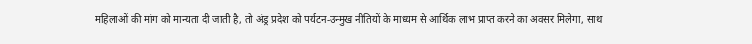महिलाओं की मांग को मान्यता दी जाती है, तो अंड्र प्रदेश को पर्यटन‑उन्मुख नीतियों के माध्यम से आर्थिक लाभ प्राप्त करने का अवसर मिलेगा, साथ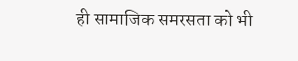ही सामाजिक समरसता को भी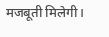मजबूती मिलेगी।